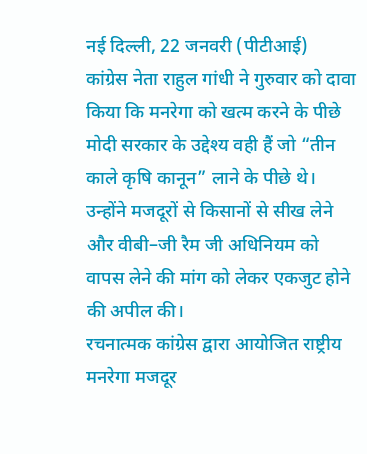नई दिल्ली, 22 जनवरी (पीटीआई)
कांग्रेस नेता राहुल गांधी ने गुरुवार को दावा किया कि मनरेगा को खत्म करने के पीछे मोदी सरकार के उद्देश्य वही हैं जो “तीन काले कृषि कानून” लाने के पीछे थे। उन्होंने मजदूरों से किसानों से सीख लेने और वीबी–जी रैम जी अधिनियम को वापस लेने की मांग को लेकर एकजुट होने की अपील की।
रचनात्मक कांग्रेस द्वारा आयोजित राष्ट्रीय मनरेगा मजदूर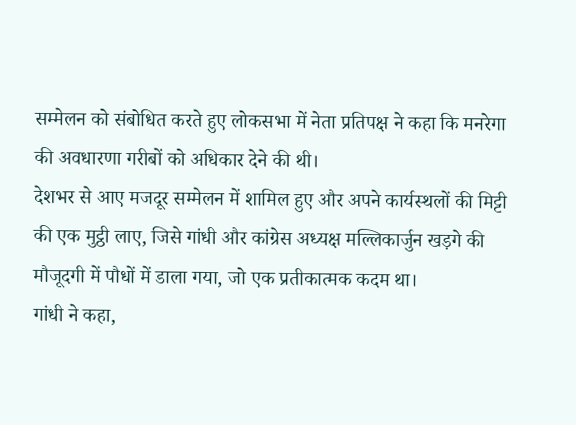सम्मेलन को संबोधित करते हुए लोकसभा में नेता प्रतिपक्ष ने कहा कि मनरेगा की अवधारणा गरीबों को अधिकार देने की थी।
देशभर से आए मजदूर सम्मेलन में शामिल हुए और अपने कार्यस्थलों की मिट्टी की एक मुट्ठी लाए, जिसे गांधी और कांग्रेस अध्यक्ष मल्लिकार्जुन खड़गे की मौजूदगी में पौधों में डाला गया, जो एक प्रतीकात्मक कदम था।
गांधी ने कहा,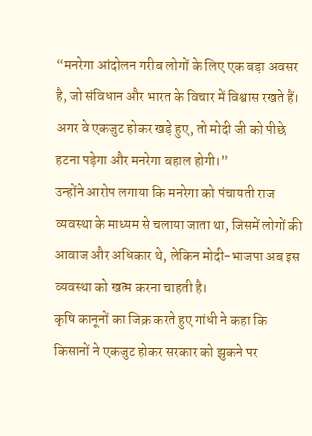“मनरेगा आंदोलन गरीब लोगों के लिए एक बड़ा अवसर है, जो संविधान और भारत के विचार में विश्वास रखते हैं। अगर वे एकजुट होकर खड़े हुए, तो मोदी जी को पीछे हटना पड़ेगा और मनरेगा बहाल होगी।”
उन्होंने आरोप लगाया कि मनरेगा को पंचायती राज व्यवस्था के माध्यम से चलाया जाता था, जिसमें लोगों की आवाज और अधिकार थे, लेकिन मोदी-भाजपा अब इस व्यवस्था को खत्म करना चाहती है।
कृषि कानूनों का जिक्र करते हुए गांधी ने कहा कि किसानों ने एकजुट होकर सरकार को झुकने पर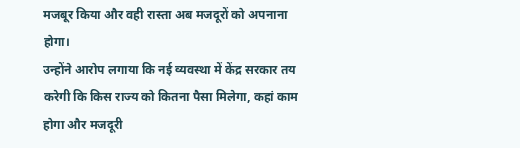मजबूर किया और वही रास्ता अब मजदूरों को अपनाना होगा।
उन्होंने आरोप लगाया कि नई व्यवस्था में केंद्र सरकार तय करेगी कि किस राज्य को कितना पैसा मिलेगा, कहां काम होगा और मजदूरी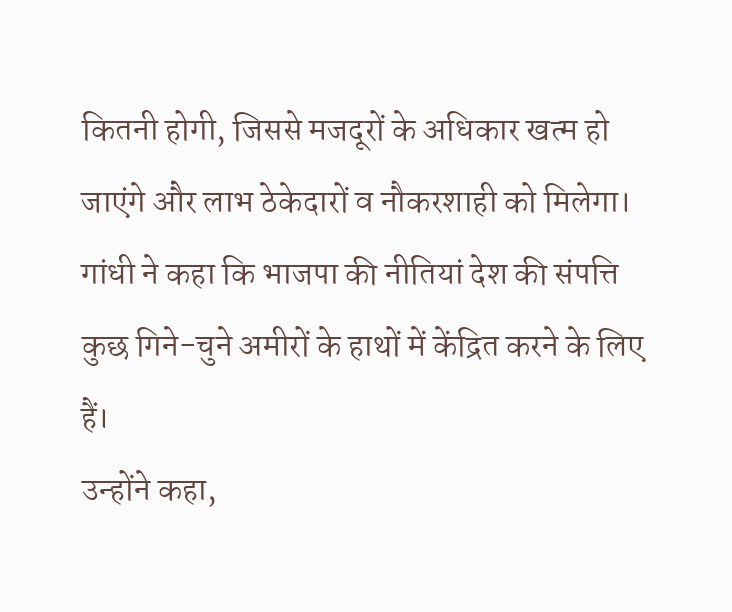कितनी होगी, जिससे मजदूरों के अधिकार खत्म हो जाएंगे और लाभ ठेकेदारों व नौकरशाही को मिलेगा।
गांधी ने कहा कि भाजपा की नीतियां देश की संपत्ति कुछ गिने-चुने अमीरों के हाथों में केंद्रित करने के लिए हैं।
उन्होंने कहा,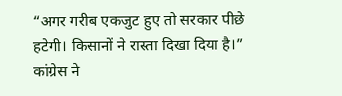“अगर गरीब एकजुट हुए तो सरकार पीछे हटेगी। किसानों ने रास्ता दिखा दिया है।”
कांग्रेस ने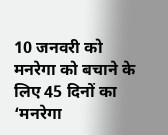10 जनवरी को मनरेगा को बचाने के लिए 45 दिनों का ‘मनरेगा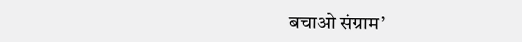बचाओ संग्राम’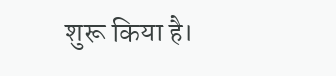शुरू किया है।